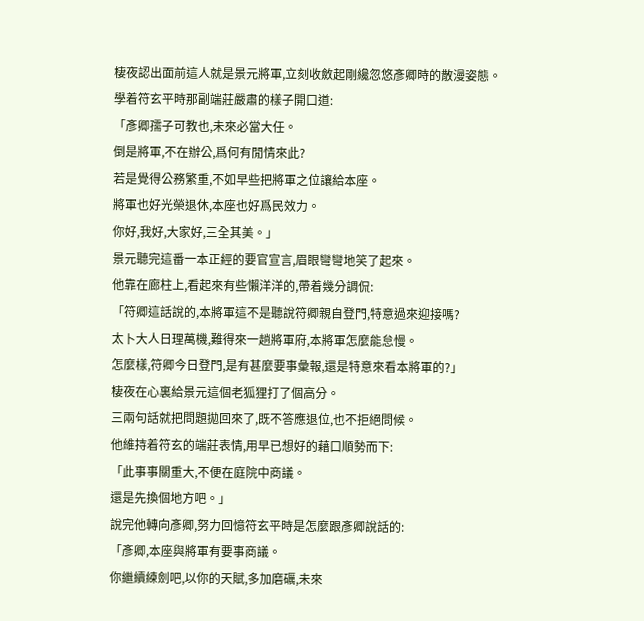棲夜認出面前這人就是景元將軍,立刻收斂起剛纔忽悠彥卿時的散漫姿態。
學着符玄平時那副端莊嚴肅的樣子開口道:
「彥卿孺子可教也,未來必當大任。
倒是將軍,不在辦公,爲何有閒情來此?
若是覺得公務繁重,不如早些把將軍之位讓給本座。
將軍也好光榮退休,本座也好爲民效力。
你好,我好,大家好,三全其美。」
景元聽完這番一本正經的要官宣言,眉眼彎彎地笑了起來。
他靠在廊柱上,看起來有些懶洋洋的,帶着幾分調侃:
「符卿這話說的,本將軍這不是聽說符卿親自登門,特意過來迎接嗎?
太卜大人日理萬機,難得來一趟將軍府,本將軍怎麼能怠慢。
怎麼樣,符卿今日登門,是有甚麼要事彙報,還是特意來看本將軍的?」
棲夜在心裏給景元這個老狐狸打了個高分。
三兩句話就把問題拋回來了,既不答應退位,也不拒絕問候。
他維持着符玄的端莊表情,用早已想好的藉口順勢而下:
「此事事關重大,不便在庭院中商議。
還是先換個地方吧。」
說完他轉向彥卿,努力回憶符玄平時是怎麼跟彥卿說話的:
「彥卿,本座與將軍有要事商議。
你繼續練劍吧,以你的天賦,多加磨礪,未來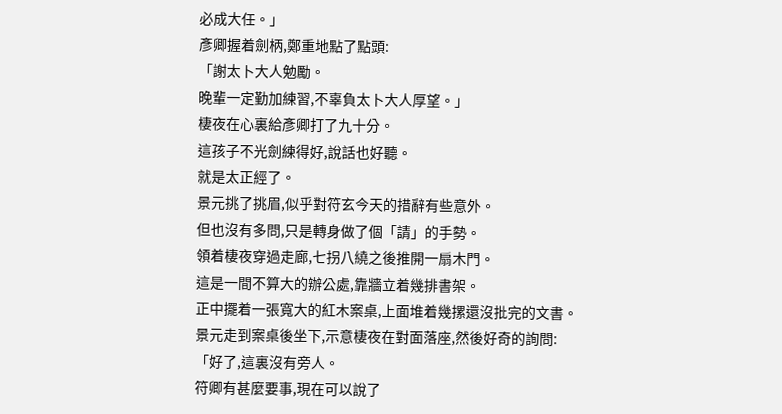必成大任。」
彥卿握着劍柄,鄭重地點了點頭:
「謝太卜大人勉勵。
晚輩一定勤加練習,不辜負太卜大人厚望。」
棲夜在心裏給彥卿打了九十分。
這孩子不光劍練得好,說話也好聽。
就是太正經了。
景元挑了挑眉,似乎對符玄今天的措辭有些意外。
但也沒有多問,只是轉身做了個「請」的手勢。
領着棲夜穿過走廊,七拐八繞之後推開一扇木門。
這是一間不算大的辦公處,靠牆立着幾排書架。
正中擺着一張寬大的紅木案桌,上面堆着幾摞還沒批完的文書。
景元走到案桌後坐下,示意棲夜在對面落座,然後好奇的詢問:
「好了,這裏沒有旁人。
符卿有甚麼要事,現在可以說了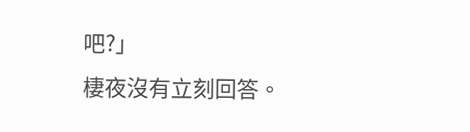吧?」
棲夜沒有立刻回答。